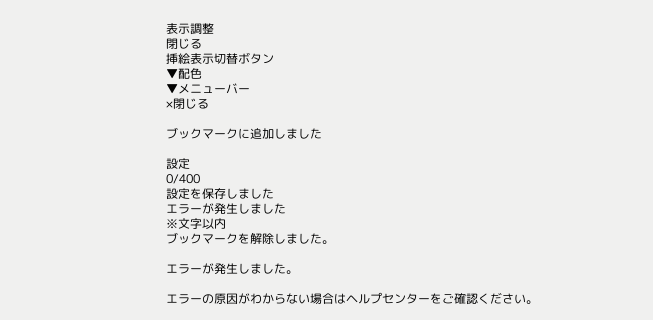表示調整
閉じる
挿絵表示切替ボタン
▼配色
▼メニューバー
×閉じる

ブックマークに追加しました

設定
0/400
設定を保存しました
エラーが発生しました
※文字以内
ブックマークを解除しました。

エラーが発生しました。

エラーの原因がわからない場合はヘルプセンターをご確認ください。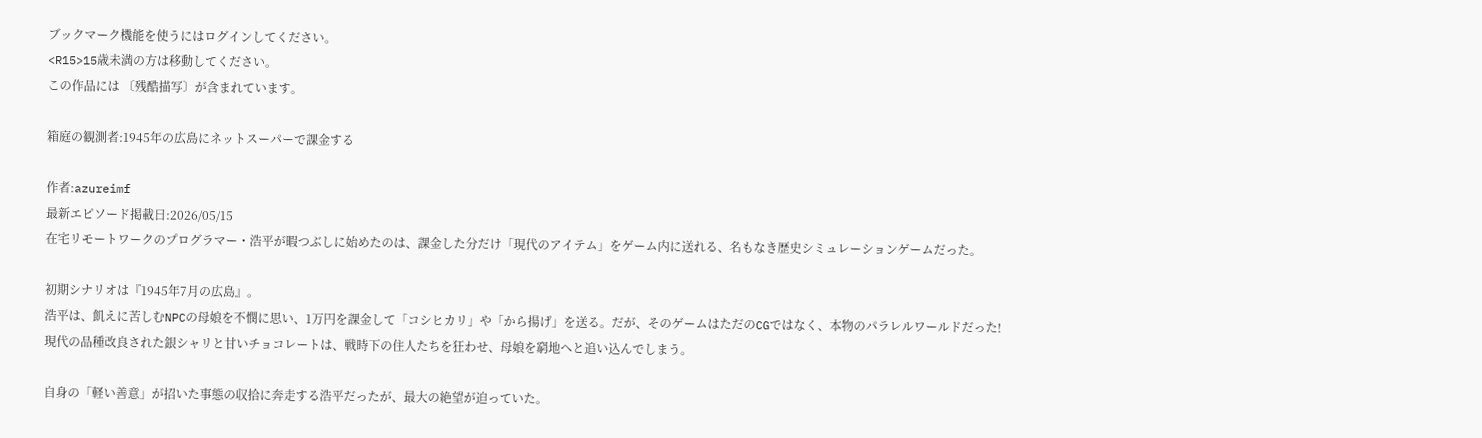ブックマーク機能を使うにはログインしてください。
<R15>15歳未満の方は移動してください。
この作品には 〔残酷描写〕が含まれています。

箱庭の観測者:1945年の広島にネットスーパーで課金する

作者:azureimf
最新エピソード掲載日:2026/05/15
在宅リモートワークのプログラマー・浩平が暇つぶしに始めたのは、課金した分だけ「現代のアイテム」をゲーム内に送れる、名もなき歴史シミュレーションゲームだった。

初期シナリオは『1945年7月の広島』。
浩平は、飢えに苦しむNPCの母娘を不憫に思い、1万円を課金して「コシヒカリ」や「から揚げ」を送る。だが、そのゲームはただのCGではなく、本物のパラレルワールドだった!
現代の品種改良された銀シャリと甘いチョコレートは、戦時下の住人たちを狂わせ、母娘を窮地へと追い込んでしまう。

自身の「軽い善意」が招いた事態の収拾に奔走する浩平だったが、最大の絶望が迫っていた。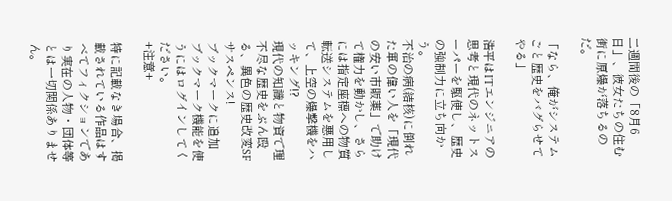二週間後の「8月6日」、彼女たちの住む街に原爆が落ちるのだ。

「なら、俺がシステムごと歴史をバグらせてやる」

浩平はITエンジニアの思考と現代のネットスーパーを駆使し、歴史の強制力に立ち向かう。
不治の病(結核)に倒れた軍の偉い人を「現代の安い市販薬」で助けて権力を動かし、さらには指定座標への物質転送システムを悪用して、上空の爆撃機をハッキング!?
現代の知識と物資で理不尽な歴史をぶん殴る、異色の歴史改変SFサスペンス!
ブックマークに追加
ブックマーク機能を使うにはログインしてください。
+注意+

特に記載なき場合、掲載されている作品はすべてフィクションであり実在の人物・団体等とは一切関係ありません。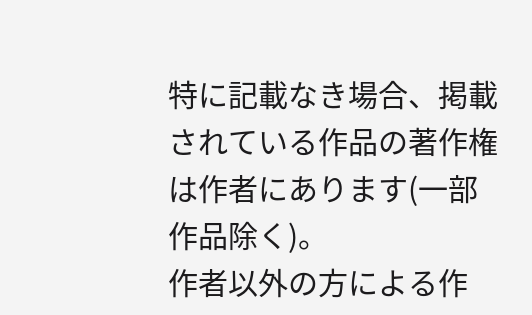特に記載なき場合、掲載されている作品の著作権は作者にあります(一部作品除く)。
作者以外の方による作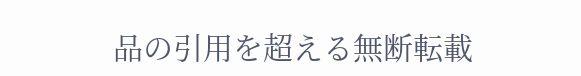品の引用を超える無断転載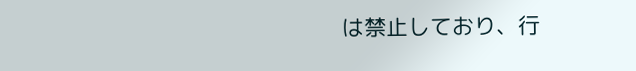は禁止しており、行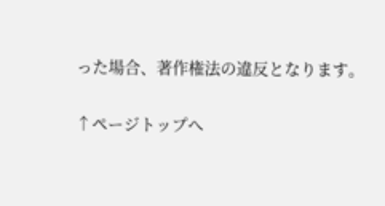った場合、著作権法の違反となります。

↑ページトップへ